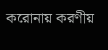করোনায় করণীয়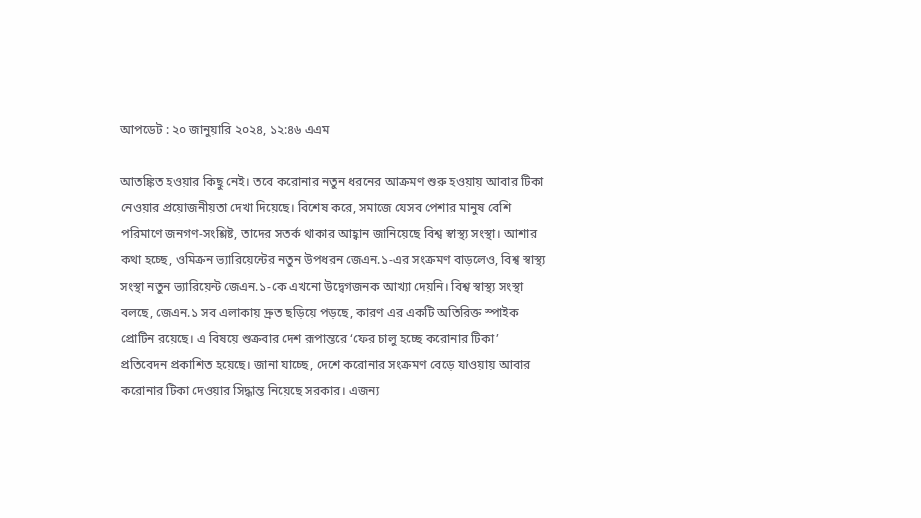আপডেট : ২০ জানুয়ারি ২০২৪, ১২:৪৬ এএম

আতঙ্কিত হওয়ার কিছু নেই। তবে করোনার নতুন ধরনের আক্রমণ শুরু হওয়ায় আবার টিকা নেওয়ার প্রয়োজনীয়তা দেখা দিয়েছে। বিশেষ করে, সমাজে যেসব পেশার মানুষ বেশি পরিমাণে জনগণ-সংশ্লিষ্ট, তাদের সতর্ক থাকার আহ্বান জানিয়েছে বিশ্ব স্বাস্থ্য সংস্থা। আশার কথা হচ্ছে, ওমিক্রন ভ্যারিয়েন্টের নতুন উপধরন জেএন.১-এর সংক্রমণ বাড়লেও, বিশ্ব স্বাস্থ্য সংস্থা নতুন ভ্যারিয়েন্ট জেএন.১-কে এখনো উদ্বেগজনক আখ্যা দেয়নি। বিশ্ব স্বাস্থ্য সংস্থা বলছে, জেএন.১ সব এলাকায় দ্রুত ছড়িয়ে পড়ছে, কারণ এর একটি অতিরিক্ত স্পাইক প্রোটিন রয়েছে। এ বিষয়ে শুক্রবার দেশ রূপান্তরে ‘ফের চালু হচ্ছে করোনার টিকা’ প্রতিবেদন প্রকাশিত হয়েছে। জানা যাচ্ছে, দেশে করোনার সংক্রমণ বেড়ে যাওয়ায় আবার করোনার টিকা দেওয়ার সিদ্ধান্ত নিয়েছে সরকার। এজন্য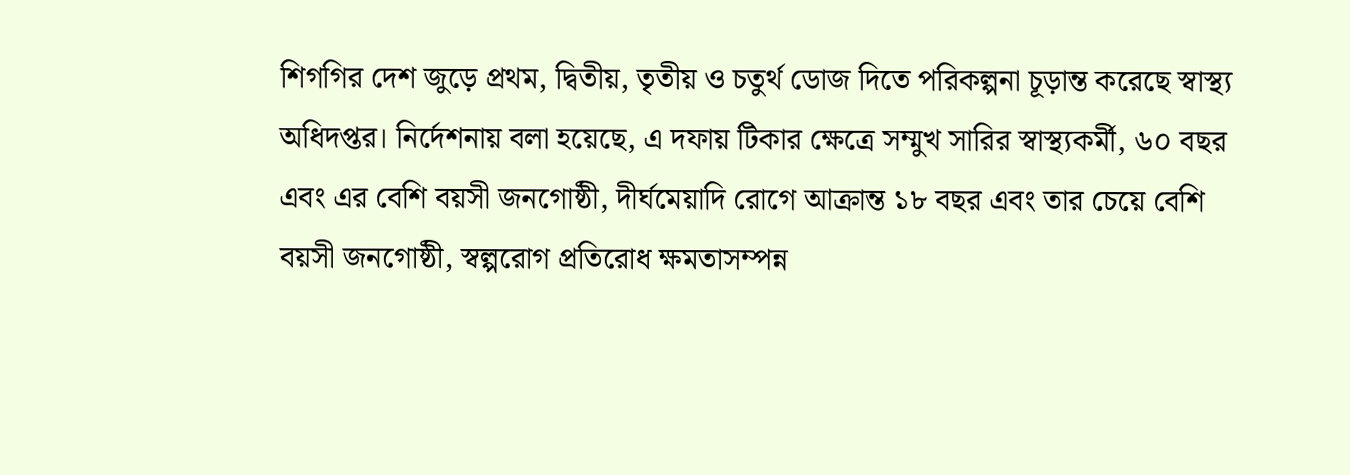শিগগির দেশ জুড়ে প্রথম, দ্বিতীয়, তৃতীয় ও চতুর্থ ডোজ দিতে পরিকল্পনা চূড়ান্ত করেছে স্বাস্থ্য অধিদপ্তর। নির্দেশনায় বলা হয়েছে, এ দফায় টিকার ক্ষেত্রে সম্মুখ সারির স্বাস্থ্যকর্মী, ৬০ বছর এবং এর বেশি বয়সী জনগোষ্ঠী, দীর্ঘমেয়াদি রোগে আক্রান্ত ১৮ বছর এবং তার চেয়ে বেশি বয়সী জনগোষ্ঠী, স্বল্পরোগ প্রতিরোধ ক্ষমতাসম্পন্ন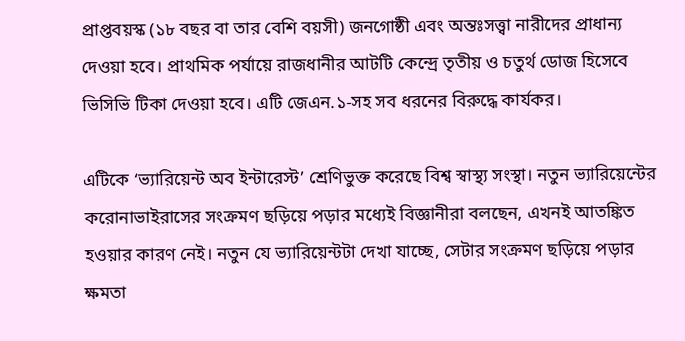প্রাপ্তবয়স্ক (১৮ বছর বা তার বেশি বয়সী) জনগোষ্ঠী এবং অন্তঃসত্ত্বা নারীদের প্রাধান্য দেওয়া হবে। প্রাথমিক পর্যায়ে রাজধানীর আটটি কেন্দ্রে তৃতীয় ও চতুর্থ ডোজ হিসেবে ভিসিভি টিকা দেওয়া হবে। এটি জেএন.১-সহ সব ধরনের বিরুদ্ধে কার্যকর।

এটিকে ‘ভ্যারিয়েন্ট অব ইন্টারেস্ট’ শ্রেণিভুক্ত করেছে বিশ্ব স্বাস্থ্য সংস্থা। নতুন ভ্যারিয়েন্টের করোনাভাইরাসের সংক্রমণ ছড়িয়ে পড়ার মধ্যেই বিজ্ঞানীরা বলছেন, এখনই আতঙ্কিত হওয়ার কারণ নেই। নতুন যে ভ্যারিয়েন্টটা দেখা যাচ্ছে, সেটার সংক্রমণ ছড়িয়ে পড়ার ক্ষমতা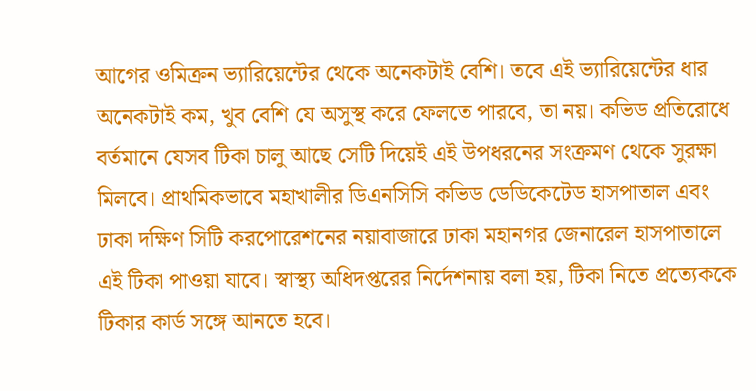আগের ওমিক্রন ভ্যারিয়েন্টের থেকে অনেকটাই বেশি। তবে এই ভ্যারিয়েন্টের ধার অনেকটাই কম, খুব বেশি যে অসুস্থ করে ফেলতে পারবে, তা নয়। কভিড প্রতিরোধে বর্তমানে যেসব টিকা চালু আছে সেটি দিয়েই এই উপধরনের সংক্রমণ থেকে সুরক্ষা মিলবে। প্রাথমিকভাবে মহাখালীর ডিএনসিসি কভিড ডেডিকেটেড হাসপাতাল এবং ঢাকা দক্ষিণ সিটি করপোরেশনের নয়াবাজারে ঢাকা মহানগর জেনারেল হাসপাতালে এই টিকা পাওয়া যাবে। স্বাস্থ্য অধিদপ্তরের নির্দেশনায় বলা হয়, টিকা নিতে প্রত্যেককে টিকার কার্ড সঙ্গে আনতে হবে।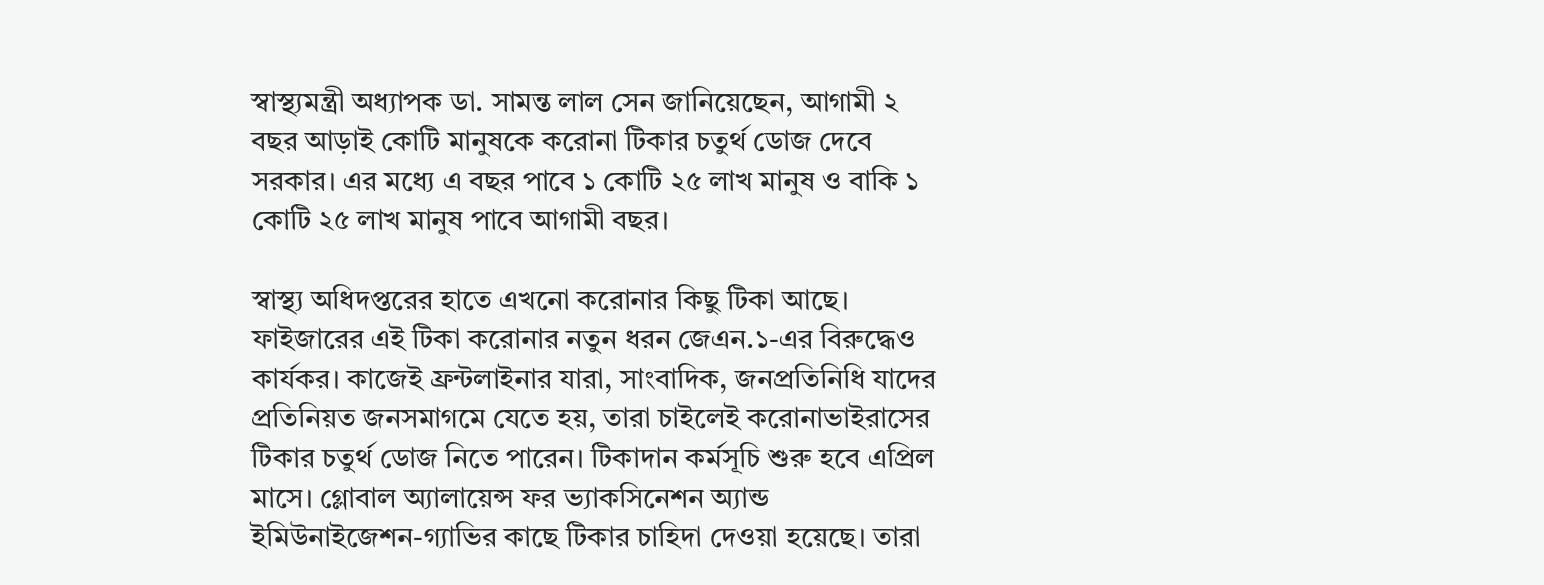স্বাস্থ্যমন্ত্রী অধ্যাপক ডা. সামন্ত লাল সেন জানিয়েছেন, আগামী ২ বছর আড়াই কোটি মানুষকে করোনা টিকার চতুর্থ ডোজ দেবে সরকার। এর মধ্যে এ বছর পাবে ১ কোটি ২৫ লাখ মানুষ ও বাকি ১ কোটি ২৫ লাখ মানুষ পাবে আগামী বছর।

স্বাস্থ্য অধিদপ্তরের হাতে এখনো করোনার কিছু টিকা আছে। ফাইজারের এই টিকা করোনার নতুন ধরন জেএন.১-এর বিরুদ্ধেও কার্যকর। কাজেই ফ্রন্টলাইনার যারা, সাংবাদিক, জনপ্রতিনিধি যাদের প্রতিনিয়ত জনসমাগমে যেতে হয়, তারা চাইলেই করোনাভাইরাসের টিকার চতুর্থ ডোজ নিতে পারেন। টিকাদান কর্মসূচি শুরু হবে এপ্রিল মাসে। গ্লোবাল অ্যালায়েন্স ফর ভ্যাকসিনেশন অ্যান্ড ইমিউনাইজেশন-গ্যাভির কাছে টিকার চাহিদা দেওয়া হয়েছে। তারা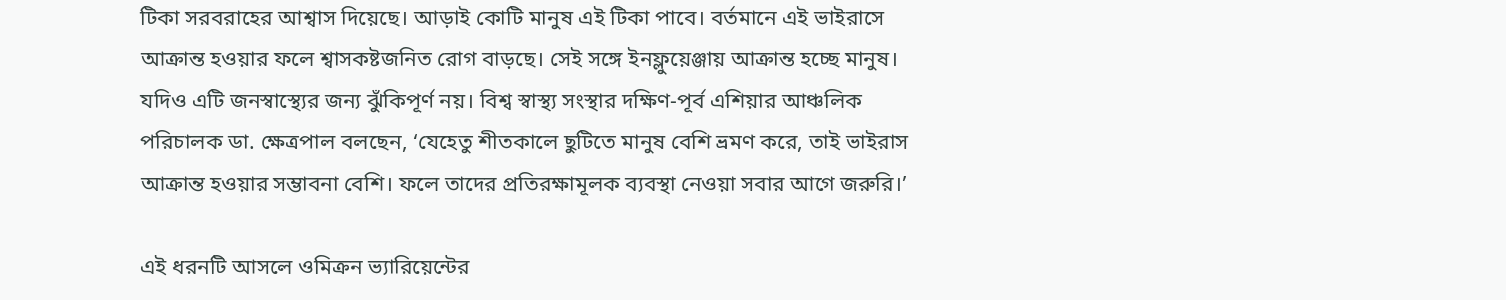টিকা সরবরাহের আশ্বাস দিয়েছে। আড়াই কোটি মানুষ এই টিকা পাবে। বর্তমানে এই ভাইরাসে আক্রান্ত হওয়ার ফলে শ্বাসকষ্টজনিত রোগ বাড়ছে। সেই সঙ্গে ইনফ্লুয়েঞ্জায় আক্রান্ত হচ্ছে মানুষ। যদিও এটি জনস্বাস্থ্যের জন্য ঝুঁকিপূর্ণ নয়। বিশ্ব স্বাস্থ্য সংস্থার দক্ষিণ-পূর্ব এশিয়ার আঞ্চলিক পরিচালক ডা. ক্ষেত্রপাল বলছেন, ‘যেহেতু শীতকালে ছুটিতে মানুষ বেশি ভ্রমণ করে, তাই ভাইরাস আক্রান্ত হওয়ার সম্ভাবনা বেশি। ফলে তাদের প্রতিরক্ষামূলক ব্যবস্থা নেওয়া সবার আগে জরুরি।’

এই ধরনটি আসলে ওমিক্রন ভ্যারিয়েন্টের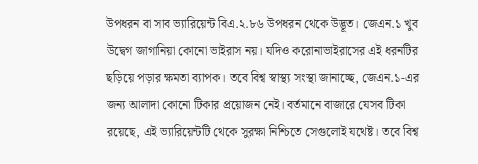উপধরন বা সাব ভ্যারিয়েন্ট বিএ.২.৮৬ উপধরন থেকে উদ্ভূত। জেএন.১ খুব উদ্বেগ জাগানিয়া কোনো ভাইরাস নয়। যদিও করোনাভাইরাসের এই ধরনটির ছড়িয়ে পড়ার ক্ষমতা ব্যাপক। তবে বিশ্ব স্বাস্থ্য সংস্থা জানাচ্ছে, জেএন.১-এর জন্য আলাদা কোনো টিকার প্রয়োজন নেই। বর্তমানে বাজারে যেসব টিকা রয়েছে, এই ভ্যারিয়েন্টটি থেকে সুরক্ষা নিশ্চিতে সেগুলোই যথেষ্ট। তবে বিশ্ব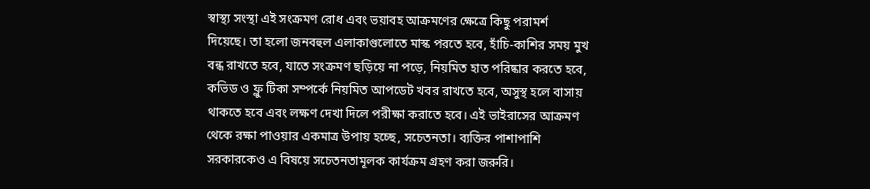স্বাস্থ্য সংস্থা এই সংক্রমণ রোধ এবং ভয়াবহ আক্রমণের ক্ষেত্রে কিছু পরামর্শ দিয়েছে। তা হলো জনবহুল এলাকাগুলোতে মাস্ক পরতে হবে, হাঁচি-কাশির সময় মুখ বন্ধ রাখতে হবে, যাতে সংক্রমণ ছড়িয়ে না পড়ে, নিয়মিত হাত পরিষ্কার করতে হবে, কভিড ও ফ্লু টিকা সম্পর্কে নিয়মিত আপডেট খবর রাখতে হবে, অসুস্থ হলে বাসায় থাকতে হবে এবং লক্ষণ দেখা দিলে পরীক্ষা করাতে হবে। এই ভাইরাসের আক্রমণ থেকে রক্ষা পাওয়ার একমাত্র উপায় হচ্ছে, সচেতনতা। ব্যক্তির পাশাপাশি সরকারকেও এ বিষয়ে সচেতনতামূলক কার্যক্রম গ্রহণ করা জরুরি।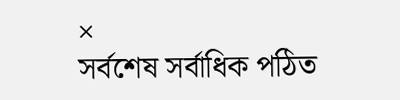×
সর্বশেষ সর্বাধিক পঠিত